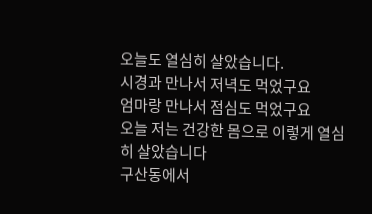오늘도 열심히 살았습니다.
시경과 만나서 저녁도 먹었구요
엄마랑 만나서 점심도 먹었구요
오늘 저는 건강한 몸으로 이렇게 열심히 살았습니다
구산동에서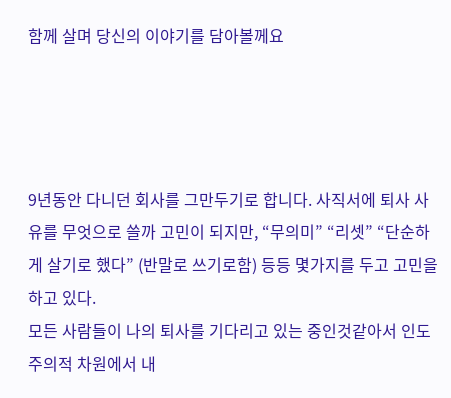함께 살며 당신의 이야기를 담아볼께요




9년동안 다니던 회사를 그만두기로 합니다. 사직서에 퇴사 사유를 무엇으로 쓸까 고민이 되지만, “무의미” “리셋” “단순하게 살기로 했다” (반말로 쓰기로함) 등등 몇가지를 두고 고민을 하고 있다.
모든 사람들이 나의 퇴사를 기다리고 있는 중인것같아서 인도주의적 차원에서 내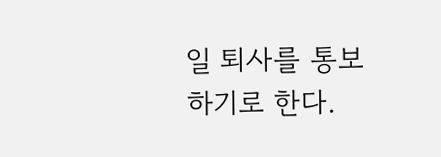일 퇴사를 통보하기로 한다.